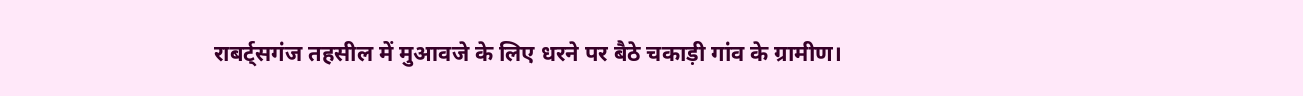राबर्ट्सगंज तहसील में मुआवजे के लिए धरने पर बैठे चकाड़ी गांव के ग्रामीण।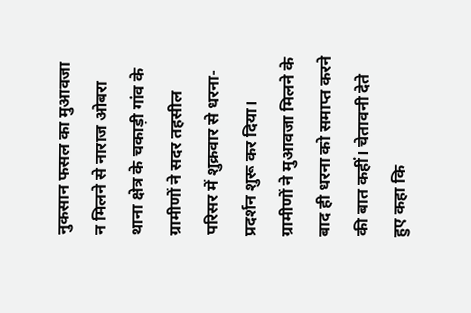नुकसान फसल का मुआवजा न मिलने से नाराज ओबरा थाना क्षेत्र के चकाड़ी गांव के ग्रामीणों ने सदर तहसील परिसर में शुक्रवार से धरना-प्रदर्शन शुरू कर दिया। ग्रामीणों ने मुआवजा मिलने के बाद ही धरना को समाप्त करने की बात कहीं। चेतावनी देते हुए कहा कि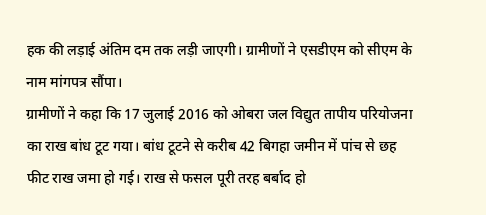हक की लड़ाई अंतिम दम तक लड़ी जाएगी। ग्रामीणों ने एसडीएम को सीएम के नाम मांगपत्र सौंपा।
ग्रामीणों ने कहा कि 17 जुलाई 2016 को ओबरा जल विद्युत तापीय परियोजना का राख बांध टूट गया। बांध टूटने से करीब 42 बिगहा जमीन में पांच से छह फीट राख जमा हो गई। राख से फसल पूरी तरह बर्बाद हो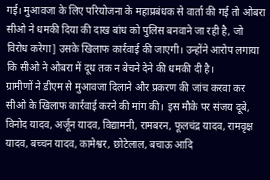गई। मुआवजा के लिए परियोजना के महाप्रबंधक से वार्ता की गई तो ओबरा सीओ ने धमकी दिया की दाख बांध को पुलिस बनवाने जा रही है, जो विरोध करेगा] उसके खिलाफ कार्रवाई की जाएगी। उन्होंने आरोप लगाया कि सीओ ने ओबरा में दूध तक न बेचने देने की धमकी दी है।
ग्रामीणों ने डीएम से मुआवजा दिलाने और प्रकरण की जांच करवा कर सीओ के खिलाफ कार्रवाई करने की मांग की। इस मौके पर संजय दूबे, विनोद यादव, अर्जून यादव, विद्यामनी, रामबरन, फूलचंद्र यादव, रामवृक्ष यादव, बच्चन यादव, कामेश्वर, छोटेलाल, बचाऊ आदि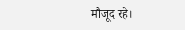मौजूद रहे।